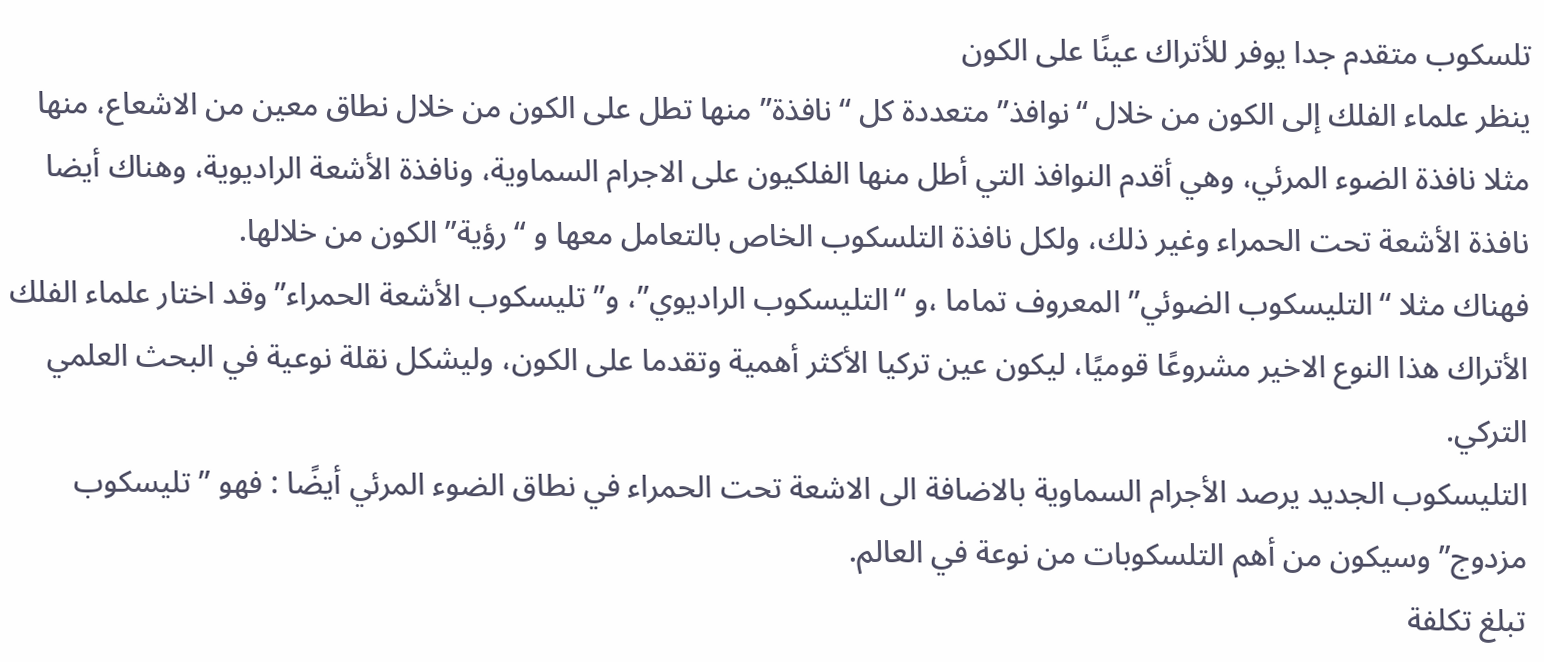تلسكوب متقدم جدا يوفر للأتراك عينًا على الكون
ينظر علماء الفلك إلى الكون من خلال “نوافذ” متعددة كل “نافذة” منها تطل على الكون من خلال نطاق معين من الاشعاع، منها مثلا نافذة الضوء المرئي، وهي أقدم النوافذ التي أطل منها الفلكيون على الاجرام السماوية، ونافذة الأشعة الراديوية، وهناك أيضا نافذة الأشعة تحت الحمراء وغير ذلك، ولكل نافذة التلسكوب الخاص بالتعامل معها و “رؤية” الكون من خلالها.
فهناك مثلا “التليسكوب الضوئي” المعروف تماما ،و “التليسكوب الراديوي”، و”تليسكوب الأشعة الحمراء” وقد اختار علماء الفلك الأتراك هذا النوع الاخير مشروعًا قوميًا، ليكون عين تركيا الأكثر أهمية وتقدما على الكون، وليشكل نقلة نوعية في البحث العلمي التركي.
التليسكوب الجديد يرصد الأجرام السماوية بالاضافة الى الاشعة تحت الحمراء في نطاق الضوء المرئي أيضًا : فهو ” تليسكوب مزدوج” وسيكون من أهم التلسكوبات من نوعة في العالم.
تبلغ تكلفة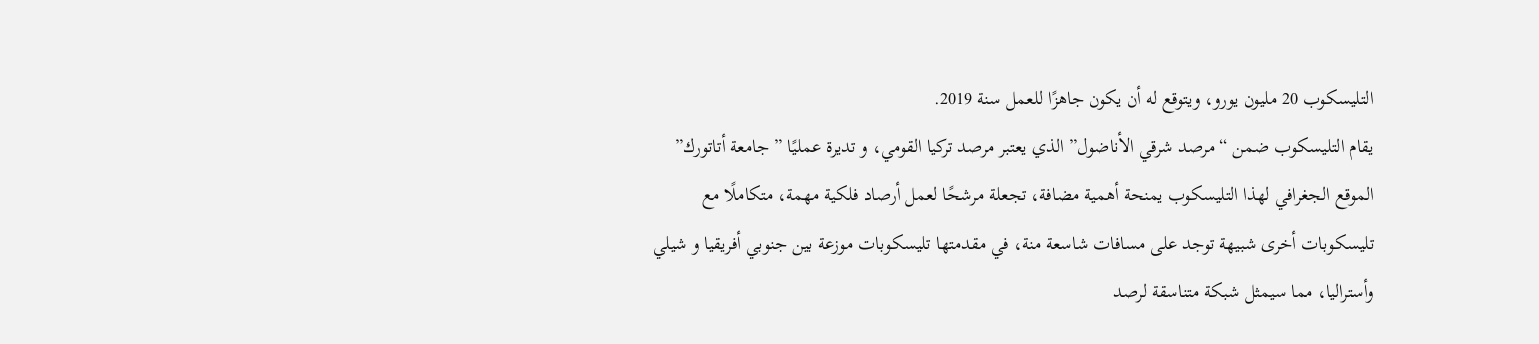التليسكوب 20 مليون يورو، ويتوقع له أن يكون جاهزًا للعمل سنة 2019.
يقام التليسكوب ضمن “مرصد شرقي الأناضول” الذي يعتبر مرصد تركيا القومي، و تديرة عمليًا ” جامعة أتاتورك”
الموقع الجغرافي لهذا التليسكوب يمنحة أهمية مضافة، تجعلة مرشحًا لعمل أرصاد فلكية مهمة، متكاملًا مع تليسكوبات أخرى شبيهة توجد على مسافات شاسعة منة، في مقدمتها تليسكوبات موزعة بين جنوبي أفريقيا و شيلي وأستراليا، مما سيمثل شبكة متناسقة لرصد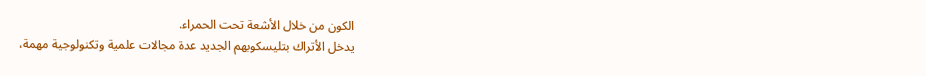الكون من خلال الأشعة تحت الحمراء.
يدخل الأتراك بتليسكوبهم الجديد عدة مجالات علمية وتكنولوجية مهمة،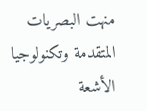منهت البصريات المتقدمة وتكنولوجيا الأشعة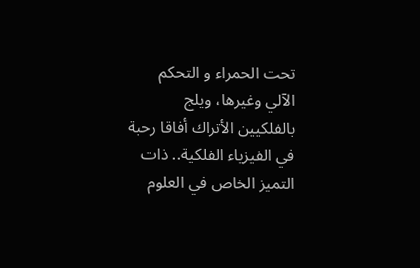تحت الحمراء و التحكم الآلي وغيرها، ويلج بالفلكيين الأتراك أفاقا رحبة في الفيزياء الفلكية.. ذات التميز الخاص في العلوم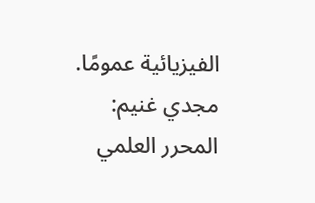الفيزيائية عمومًا.
مجدي غنيم: المحرر العلمي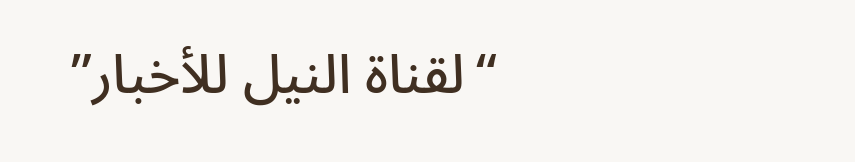“لقناة النيل للأخبار”